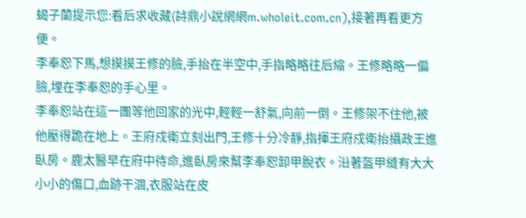蝎子蘭提示您:看后求收藏(詩鼎小說網網m.wholeit.com.cn),接著再看更方便。
李奉恕下馬,想摸摸王修的臉,手抬在半空中,手指略略往后縮。王修略略一偏臉,埋在李奉恕的手心里。
李奉恕站在這一團等他回家的光中,輕輕一舒氣,向前一倒。王修架不住他,被他壓得跪在地上。王府戍衛立刻出門,王修十分冷靜,指揮王府戍衛抬攝政王進臥房。鹿太醫早在府中待命,進臥房來幫李奉恕卸甲脫衣。沿著盔甲縫有大大小小的傷口,血跡干涸,衣服站在皮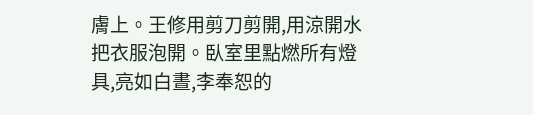膚上。王修用剪刀剪開,用涼開水把衣服泡開。臥室里點燃所有燈具,亮如白晝,李奉恕的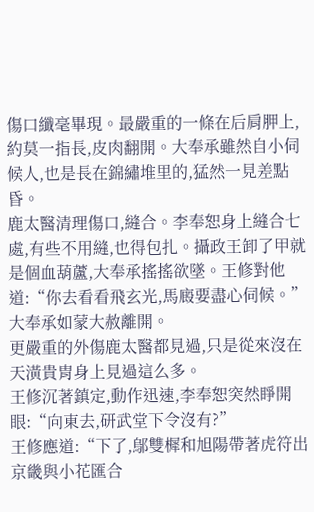傷口纖毫畢現。最嚴重的一條在后肩胛上,約莫一指長,皮肉翻開。大奉承雖然自小伺候人,也是長在錦繡堆里的,猛然一見差點昏。
鹿太醫清理傷口,縫合。李奉恕身上縫合七處,有些不用縫,也得包扎。攝政王卸了甲就是個血葫蘆,大奉承搖搖欲墜。王修對他道:“你去看看飛玄光,馬廄要盡心伺候。”
大奉承如蒙大赦離開。
更嚴重的外傷鹿太醫都見過,只是從來沒在天潢貴胄身上見過這么多。
王修沉著鎮定,動作迅速,李奉恕突然睜開眼:“向東去,研武堂下令沒有?”
王修應道:“下了,鄔雙樨和旭陽帶著虎符出京畿與小花匯合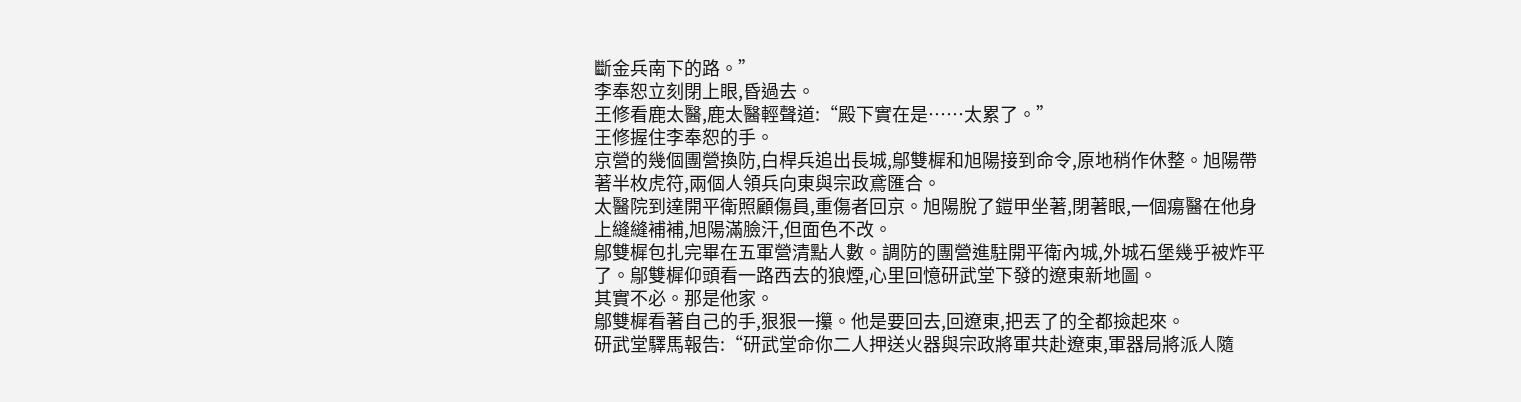斷金兵南下的路。”
李奉恕立刻閉上眼,昏過去。
王修看鹿太醫,鹿太醫輕聲道:“殿下實在是……太累了。”
王修握住李奉恕的手。
京營的幾個團營換防,白桿兵追出長城,鄔雙樨和旭陽接到命令,原地稍作休整。旭陽帶著半枚虎符,兩個人領兵向東與宗政鳶匯合。
太醫院到達開平衛照顧傷員,重傷者回京。旭陽脫了鎧甲坐著,閉著眼,一個瘍醫在他身上縫縫補補,旭陽滿臉汗,但面色不改。
鄔雙樨包扎完畢在五軍營清點人數。調防的團營進駐開平衛內城,外城石堡幾乎被炸平了。鄔雙樨仰頭看一路西去的狼煙,心里回憶研武堂下發的遼東新地圖。
其實不必。那是他家。
鄔雙樨看著自己的手,狠狠一攥。他是要回去,回遼東,把丟了的全都撿起來。
研武堂驛馬報告:“研武堂命你二人押送火器與宗政將軍共赴遼東,軍器局將派人隨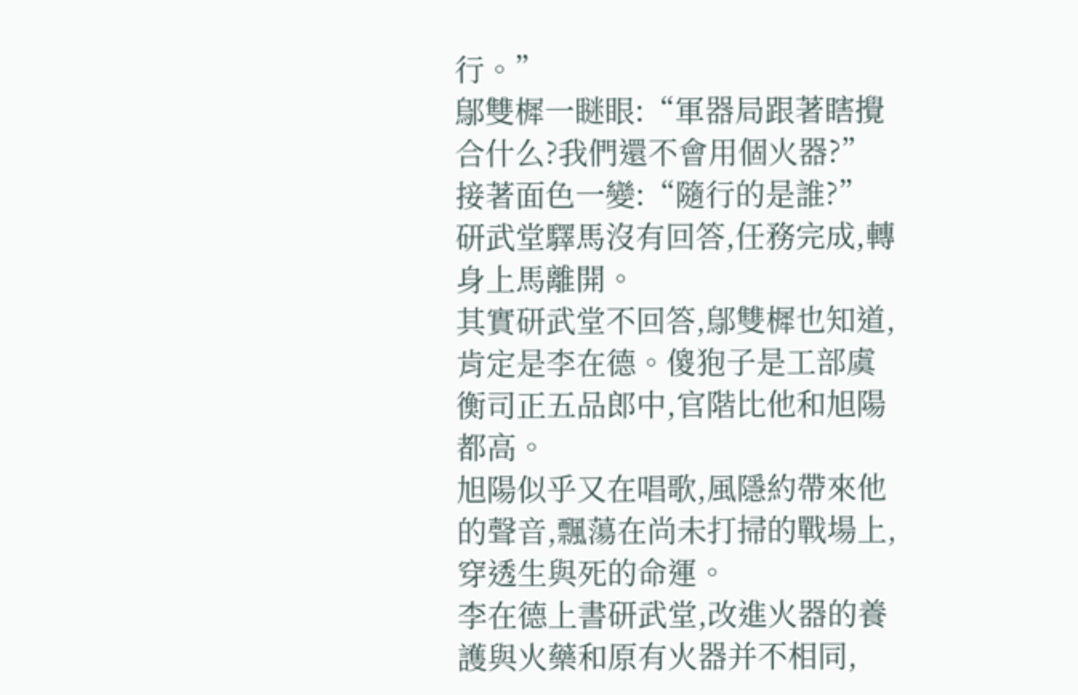行。”
鄔雙樨一瞇眼:“軍器局跟著瞎攪合什么?我們還不會用個火器?”
接著面色一變:“隨行的是誰?”
研武堂驛馬沒有回答,任務完成,轉身上馬離開。
其實研武堂不回答,鄔雙樨也知道,肯定是李在德。傻狍子是工部虞衡司正五品郎中,官階比他和旭陽都高。
旭陽似乎又在唱歌,風隱約帶來他的聲音,飄蕩在尚未打掃的戰場上,穿透生與死的命運。
李在德上書研武堂,改進火器的養護與火藥和原有火器并不相同,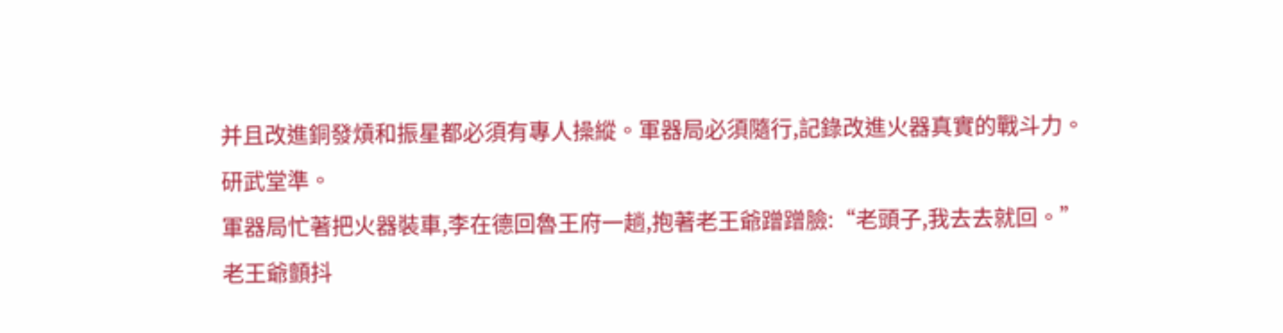并且改進銅發熕和振星都必須有專人操縱。軍器局必須隨行,記錄改進火器真實的戰斗力。
研武堂準。
軍器局忙著把火器裝車,李在德回魯王府一趟,抱著老王爺蹭蹭臉:“老頭子,我去去就回。”
老王爺顫抖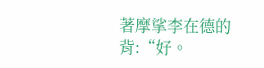著摩挲李在德的背:“好。